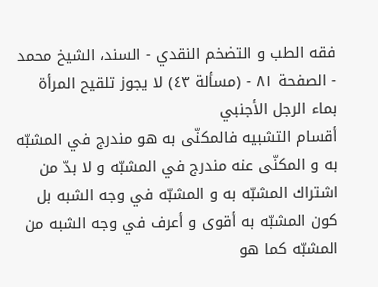فقه الطب و التضخم النقدي - السند، الشيخ محمد - الصفحة ٨١ - (مسألة ٤٣) لا يجوز تلقيح المرأة بماء الرجل الأجنبي
أقسام التشبيه فالمكنّى به هو مندرج في المشبّه به و المكنّى عنه مندرج في المشبّه و لا بدّ من اشتراك المشبّه به و المشبّه في وجه الشبه بل كون المشبّه به أقوى و أعرف في وجه الشبه من المشبّه كما هو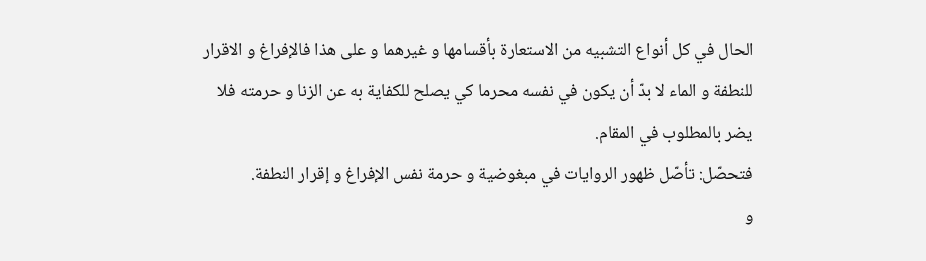الحال في كل أنواع التشبيه من الاستعارة بأقسامها و غيرهما و على هذا فالإفراغ و الاقرار للنطفة و الماء لا بدّ أن يكون في نفسه محرما كي يصلح للكفاية به عن الزنا و حرمته فلا يضر بالمطلوب في المقام.
فتحصّل: تأصّل ظهور الروايات في مبغوضية و حرمة نفس الإفراغ و إقرار النطفة.
و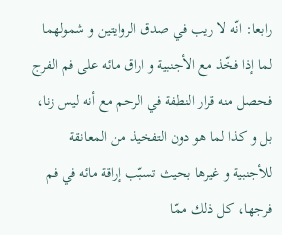رابعا: انّه لا ريب في صدق الروايتين و شمولهما لما إذا فخّذ مع الأجنبية و اراق مائه على فم الفرج فحصل منه قرار النطفة في الرحم مع أنه ليس زنا، بل و كذا لما هو دون التفخيذ من المعانقة للأجنبية و غيرها بحيث تسبّب إراقة مائه في فم فرجها، كل ذلك ممّا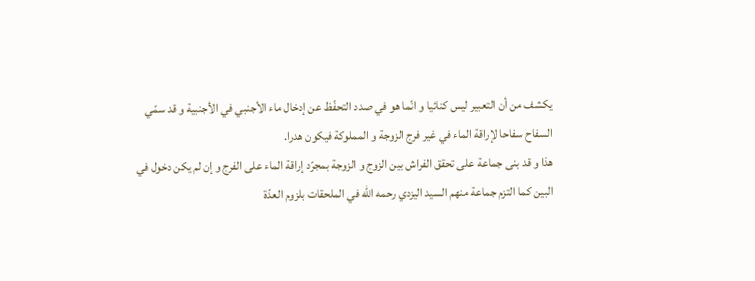يكشف من أن التعبير ليس كنائيا و انّما هو في صدد التحفّظ عن إدخال ماء الأجنبي في الأجنبية و قد سمّي السفاح سفاحا لإراقة الماء في غير فرج الزوجة و المملوكة فيكون هدرا.
هذا و قد بنى جماعة على تحقق الفراش بين الزوج و الزوجة بمجرّد إراقة الماء على الفرج و إن لم يكن دخول في البين كما التزم جماعة منهم السيد اليزدي رحمه اللّه في الملحقات بلزوم العدّة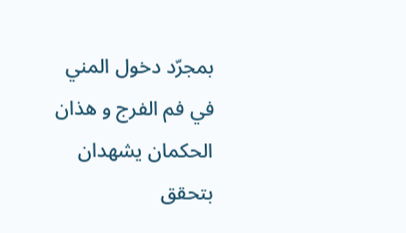بمجرّد دخول المني في فم الفرج و هذان الحكمان يشهدان بتحقق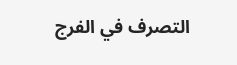التصرف في الفرج